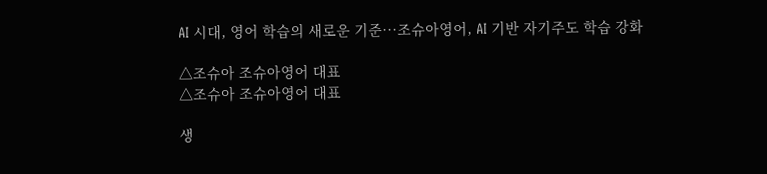AI 시대, 영어 학습의 새로운 기준···조슈아영어, AI 기반 자기주도 학습 강화

△조슈아 조슈아영어 대표
△조슈아 조슈아영어 대표

생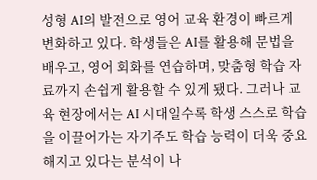성형 AI의 발전으로 영어 교육 환경이 빠르게 변화하고 있다. 학생들은 AI를 활용해 문법을 배우고, 영어 회화를 연습하며, 맞춤형 학습 자료까지 손쉽게 활용할 수 있게 됐다. 그러나 교육 현장에서는 AI 시대일수록 학생 스스로 학습을 이끌어가는 자기주도 학습 능력이 더욱 중요해지고 있다는 분석이 나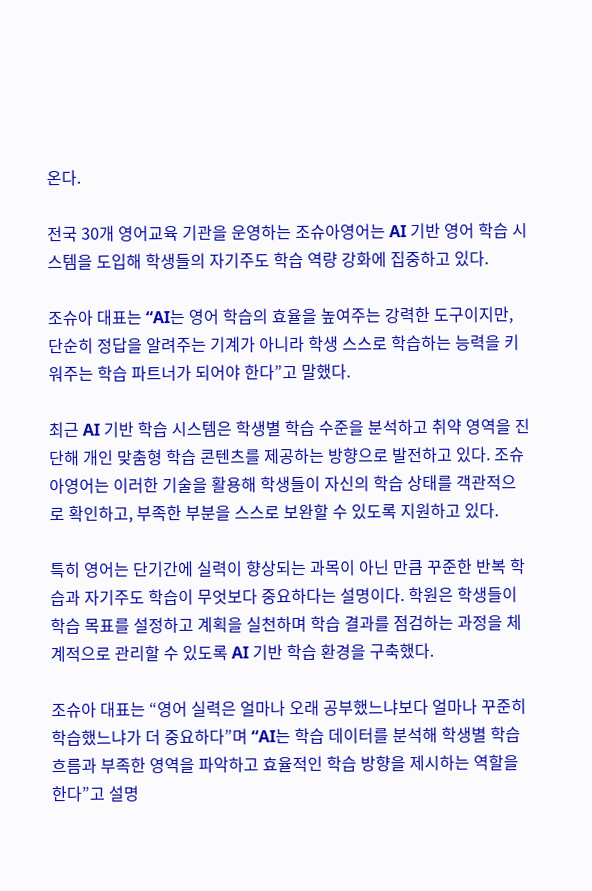온다.

전국 30개 영어교육 기관을 운영하는 조슈아영어는 AI 기반 영어 학습 시스템을 도입해 학생들의 자기주도 학습 역량 강화에 집중하고 있다.

조슈아 대표는 “AI는 영어 학습의 효율을 높여주는 강력한 도구이지만, 단순히 정답을 알려주는 기계가 아니라 학생 스스로 학습하는 능력을 키워주는 학습 파트너가 되어야 한다”고 말했다.

최근 AI 기반 학습 시스템은 학생별 학습 수준을 분석하고 취약 영역을 진단해 개인 맞춤형 학습 콘텐츠를 제공하는 방향으로 발전하고 있다. 조슈아영어는 이러한 기술을 활용해 학생들이 자신의 학습 상태를 객관적으로 확인하고, 부족한 부분을 스스로 보완할 수 있도록 지원하고 있다.

특히 영어는 단기간에 실력이 향상되는 과목이 아닌 만큼 꾸준한 반복 학습과 자기주도 학습이 무엇보다 중요하다는 설명이다. 학원은 학생들이 학습 목표를 설정하고 계획을 실천하며 학습 결과를 점검하는 과정을 체계적으로 관리할 수 있도록 AI 기반 학습 환경을 구축했다.

조슈아 대표는 “영어 실력은 얼마나 오래 공부했느냐보다 얼마나 꾸준히 학습했느냐가 더 중요하다”며 “AI는 학습 데이터를 분석해 학생별 학습 흐름과 부족한 영역을 파악하고 효율적인 학습 방향을 제시하는 역할을 한다”고 설명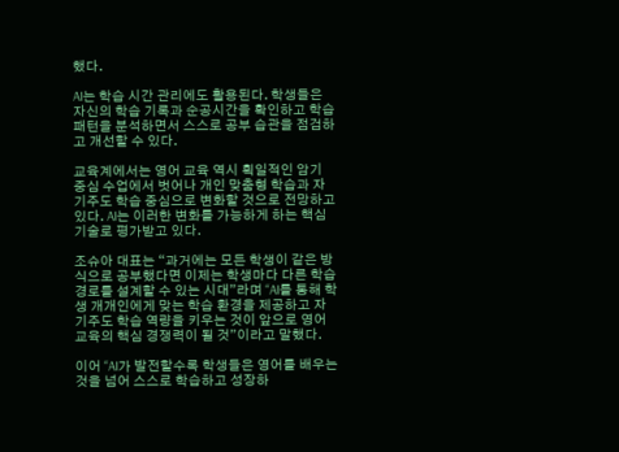했다.

AI는 학습 시간 관리에도 활용된다. 학생들은 자신의 학습 기록과 순공시간을 확인하고 학습 패턴을 분석하면서 스스로 공부 습관을 점검하고 개선할 수 있다.

교육계에서는 영어 교육 역시 획일적인 암기 중심 수업에서 벗어나 개인 맞춤형 학습과 자기주도 학습 중심으로 변화할 것으로 전망하고 있다. AI는 이러한 변화를 가능하게 하는 핵심 기술로 평가받고 있다.

조슈아 대표는 “과거에는 모든 학생이 같은 방식으로 공부했다면 이제는 학생마다 다른 학습 경로를 설계할 수 있는 시대”라며 “AI를 통해 학생 개개인에게 맞는 학습 환경을 제공하고 자기주도 학습 역량을 키우는 것이 앞으로 영어 교육의 핵심 경쟁력이 될 것”이라고 말했다.

이어 “AI가 발전할수록 학생들은 영어를 배우는 것을 넘어 스스로 학습하고 성장하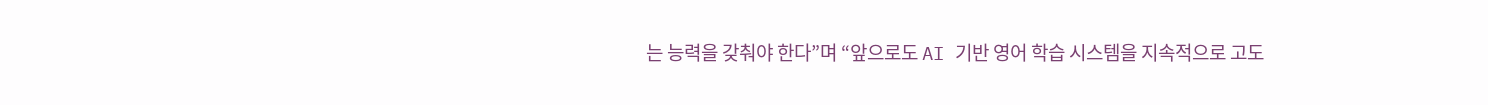는 능력을 갖춰야 한다”며 “앞으로도 AI 기반 영어 학습 시스템을 지속적으로 고도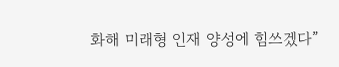화해 미래형 인재 양성에 힘쓰겠다”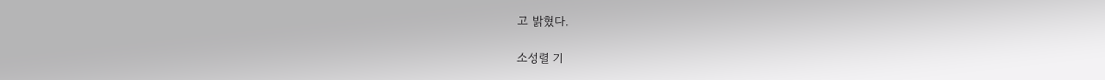고 밝혔다.

소성렬 기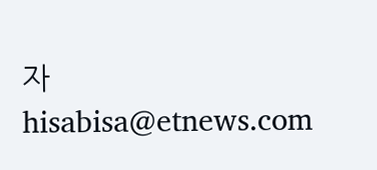자 hisabisa@etnews.com